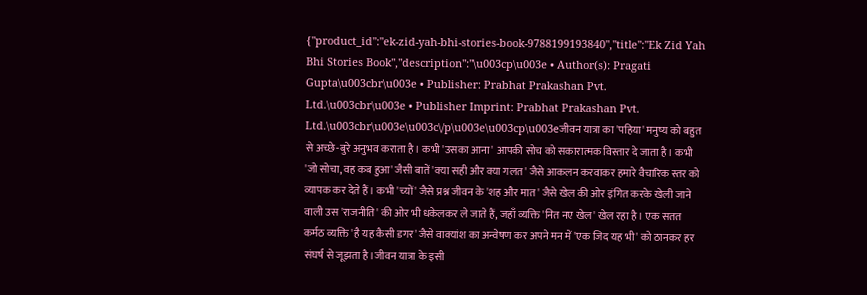{"product_id":"ek-zid-yah-bhi-stories-book-9788199193840","title":"Ek Zid Yah Bhi Stories Book","description":"\u003cp\u003e • Author(s): Pragati Gupta\u003cbr\u003e • Publisher: Prabhat Prakashan Pvt. Ltd.\u003cbr\u003e • Publisher Imprint: Prabhat Prakashan Pvt. Ltd.\u003cbr\u003e\u003c\/p\u003e\u003cp\u003eजीवन यात्रा का 'पहिया' मनुष्य को बहुत से अच्छे-बुरे अनुभव कराता है। कभी 'उसका आना' आपकी सोच को सकारात्मक विस्तार दे जाता है। कभी 'जो सोचा, वह कब हुआ' जैसी बातें 'क्या सही और क्या गलत' जैसे आकलन करवाकर हमारे वैचारिक स्तर को व्यापक कर देते हैं। कभी 'च्यों' जैसे प्रश्न जीवन के 'शह और मात' जैसे खेल की ओर इंगित करके खेली जाने वाली उस 'राजनीति' की ओर भी धकेलकर ले जाते हैं, जहाँ व्यक्ति 'नित नए खेल' खेल रहा है। एक सतत कर्मठ व्यक्ति 'है यह कैसी डगर' जैसे वाक्यांश का अन्वेषण कर अपने मन में 'एक जिद यह भी' को ठानकर हर संघर्ष से जूझता है।जीवन यात्रा के इसी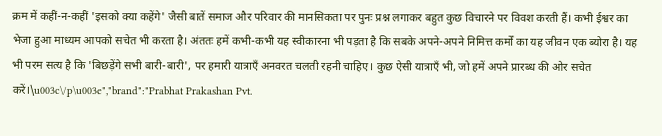क्रम में कहीं-न-कहीं 'इसको क्या कहेंगे' जैसी बातें समाज और परिवार की मानसिकता पर पुनः प्रश्न लगाकर बहुत कुछ विचारने पर विवश करती हैं। कभी ईश्वर का भेजा हुआ माध्यम आपको सचेत भी करता है। अंततः हमें कभी-कभी यह स्वीकारना भी पड़ता है कि सबके अपने-अपने निमित्त कर्मों का यह जीवन एक ब्योरा है। यह भी परम सत्य है कि 'बिछड़ेंगे सभी बारी-बारी', पर हमारी यात्राएँ अनवरत चलती रहनी चाहिए। कुछ ऐसी यात्राएँ भी, जो हमें अपने प्रारब्ध की ओर सचेत करें।\u003c\/p\u003e","brand":"Prabhat Prakashan Pvt.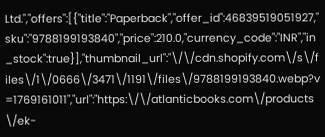Ltd.","offers":[{"title":"Paperback","offer_id":46839519051927,"sku":"9788199193840","price":210.0,"currency_code":"INR","in_stock":true}],"thumbnail_url":"\/\/cdn.shopify.com\/s\/files\/1\/0666\/3471\/1191\/files\/9788199193840.webp?v=1769161011","url":"https:\/\/atlanticbooks.com\/products\/ek-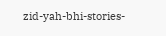zid-yah-bhi-stories-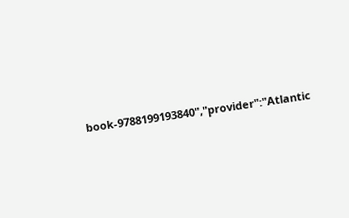book-9788199193840","provider":"Atlantic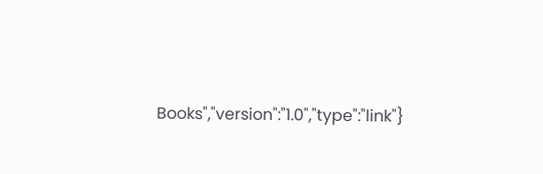Books","version":"1.0","type":"link"}